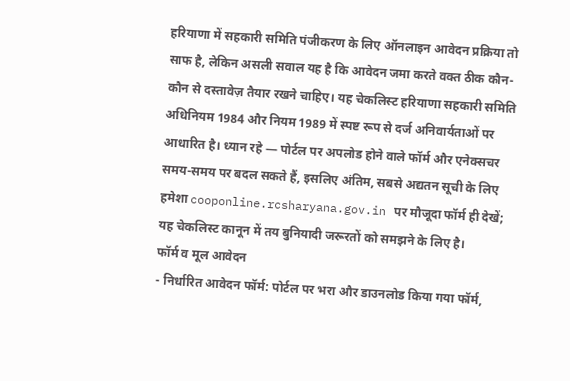हरियाणा में सहकारी समिति पंजीकरण के लिए ऑनलाइन आवेदन प्रक्रिया तो साफ है, लेकिन असली सवाल यह है कि आवेदन जमा करते वक्त ठीक कौन-कौन से दस्तावेज़ तैयार रखने चाहिए। यह चेकलिस्ट हरियाणा सहकारी समिति अधिनियम 1984 और नियम 1989 में स्पष्ट रूप से दर्ज अनिवार्यताओं पर आधारित है। ध्यान रहे — पोर्टल पर अपलोड होने वाले फॉर्म और एनेक्सचर समय-समय पर बदल सकते हैं, इसलिए अंतिम, सबसे अद्यतन सूची के लिए हमेशा cooponline.rcsharyana.gov.in पर मौजूदा फॉर्म ही देखें; यह चेकलिस्ट कानून में तय बुनियादी जरूरतों को समझने के लिए है।
फॉर्म व मूल आवेदन
- निर्धारित आवेदन फॉर्म: पोर्टल पर भरा और डाउनलोड किया गया फॉर्म,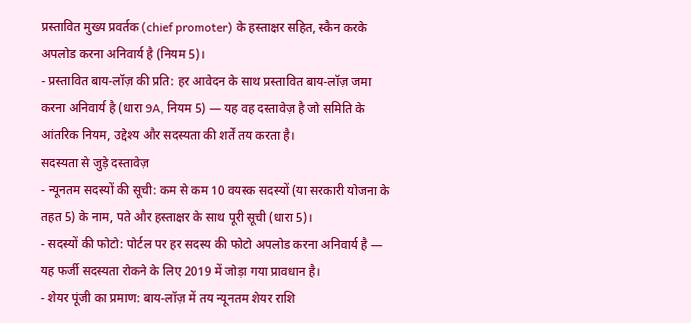प्रस्तावित मुख्य प्रवर्तक (chief promoter) के हस्ताक्षर सहित, स्कैन करके अपलोड करना अनिवार्य है (नियम 5)।
- प्रस्तावित बाय-लॉज़ की प्रति: हर आवेदन के साथ प्रस्तावित बाय-लॉज़ जमा करना अनिवार्य है (धारा 9A, नियम 5) — यह वह दस्तावेज़ है जो समिति के आंतरिक नियम, उद्देश्य और सदस्यता की शर्तें तय करता है।
सदस्यता से जुड़े दस्तावेज़
- न्यूनतम सदस्यों की सूची: कम से कम 10 वयस्क सदस्यों (या सरकारी योजना के तहत 5) के नाम, पते और हस्ताक्षर के साथ पूरी सूची (धारा 5)।
- सदस्यों की फोटो: पोर्टल पर हर सदस्य की फोटो अपलोड करना अनिवार्य है — यह फर्जी सदस्यता रोकने के लिए 2019 में जोड़ा गया प्रावधान है।
- शेयर पूंजी का प्रमाण: बाय-लॉज़ में तय न्यूनतम शेयर राशि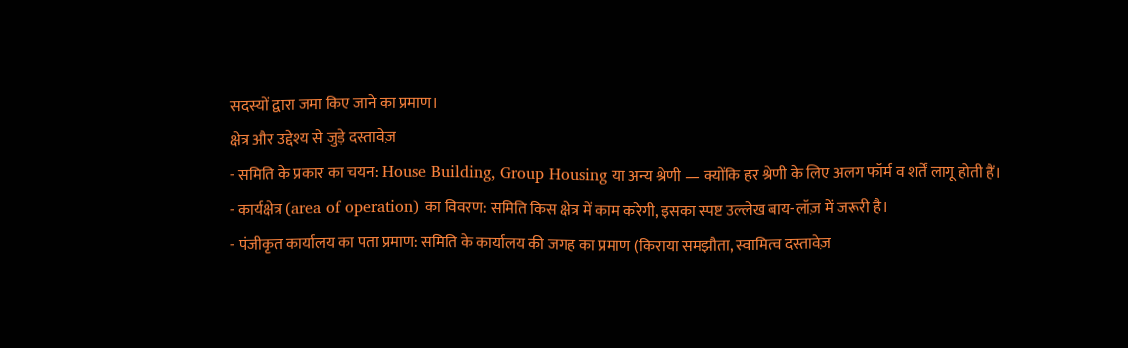सदस्यों द्वारा जमा किए जाने का प्रमाण।
क्षेत्र और उद्देश्य से जुड़े दस्तावेज़
- समिति के प्रकार का चयन: House Building, Group Housing या अन्य श्रेणी — क्योंकि हर श्रेणी के लिए अलग फॉर्म व शर्तें लागू होती हैं।
- कार्यक्षेत्र (area of operation) का विवरण: समिति किस क्षेत्र में काम करेगी, इसका स्पष्ट उल्लेख बाय-लॉज़ में जरूरी है।
- पंजीकृत कार्यालय का पता प्रमाण: समिति के कार्यालय की जगह का प्रमाण (किराया समझौता, स्वामित्व दस्तावेज़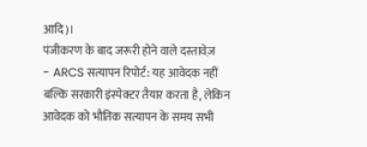आदि)।
पंजीकरण के बाद जरूरी होने वाले दस्तावेज़
- ARCS सत्यापन रिपोर्ट: यह आवेदक नहीं बल्कि सरकारी इंस्पेक्टर तैयार करता है, लेकिन आवेदक को भौतिक सत्यापन के समय सभी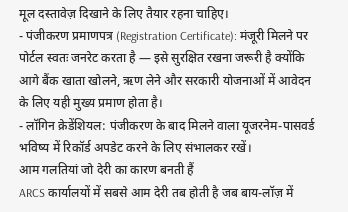मूल दस्तावेज़ दिखाने के लिए तैयार रहना चाहिए।
- पंजीकरण प्रमाणपत्र (Registration Certificate): मंजूरी मिलने पर पोर्टल स्वतः जनरेट करता है — इसे सुरक्षित रखना जरूरी है क्योंकि आगे बैंक खाता खोलने, ऋण लेने और सरकारी योजनाओं में आवेदन के लिए यही मुख्य प्रमाण होता है।
- लॉगिन क्रेडेंशियल: पंजीकरण के बाद मिलने वाला यूजरनेम-पासवर्ड भविष्य में रिकॉर्ड अपडेट करने के लिए संभालकर रखें।
आम गलतियां जो देरी का कारण बनती हैं
ARCS कार्यालयों में सबसे आम देरी तब होती है जब बाय-लॉज़ में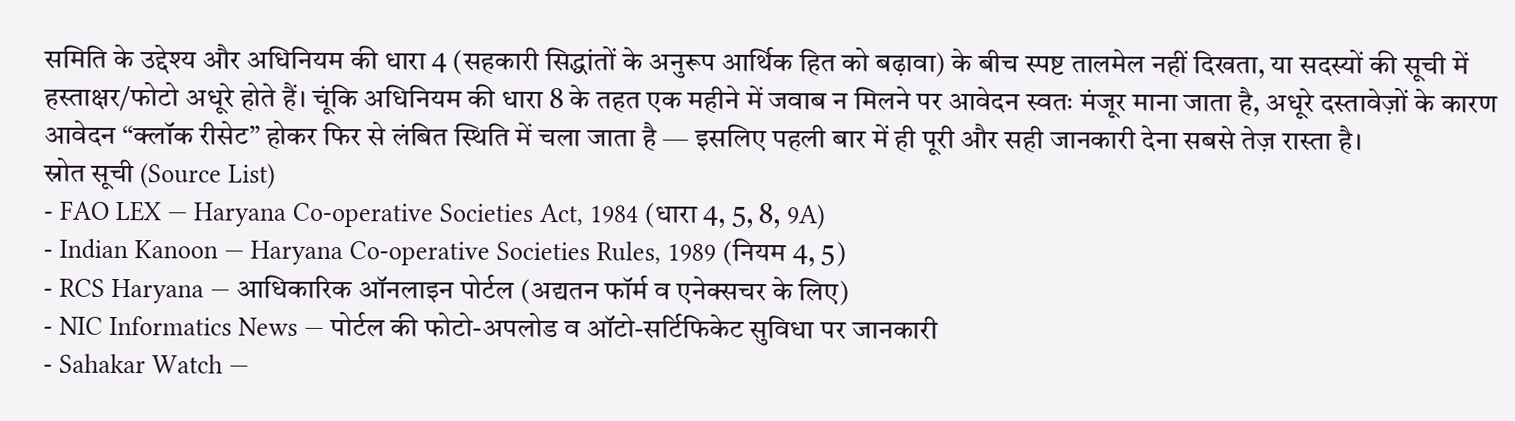समिति के उद्देश्य और अधिनियम की धारा 4 (सहकारी सिद्धांतों के अनुरूप आर्थिक हित को बढ़ावा) के बीच स्पष्ट तालमेल नहीं दिखता, या सदस्यों की सूची में हस्ताक्षर/फोटो अधूरे होते हैं। चूंकि अधिनियम की धारा 8 के तहत एक महीने में जवाब न मिलने पर आवेदन स्वतः मंजूर माना जाता है, अधूरे दस्तावेज़ों के कारण आवेदन “क्लॉक रीसेट” होकर फिर से लंबित स्थिति में चला जाता है — इसलिए पहली बार में ही पूरी और सही जानकारी देना सबसे तेज़ रास्ता है।
स्रोत सूची (Source List)
- FAO LEX — Haryana Co-operative Societies Act, 1984 (धारा 4, 5, 8, 9A)
- Indian Kanoon — Haryana Co-operative Societies Rules, 1989 (नियम 4, 5)
- RCS Haryana — आधिकारिक ऑनलाइन पोर्टल (अद्यतन फॉर्म व एनेक्सचर के लिए)
- NIC Informatics News — पोर्टल की फोटो-अपलोड व ऑटो-सर्टिफिकेट सुविधा पर जानकारी
- Sahakar Watch —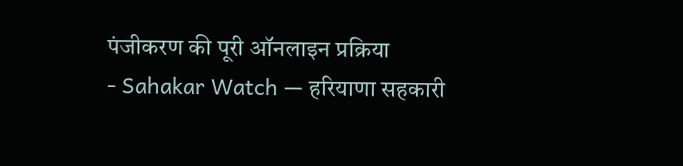पंजीकरण की पूरी ऑनलाइन प्रक्रिया
- Sahakar Watch — हरियाणा सहकारी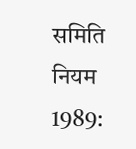समिति नियम 1989: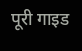पूरी गाइड